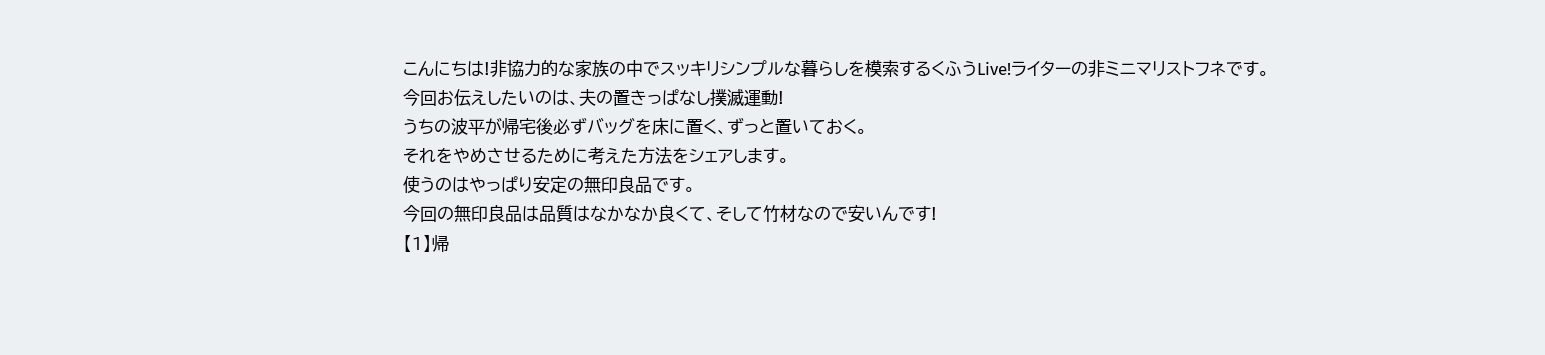こんにちは!非協力的な家族の中でスッキリシンプルな暮らしを模索するくふうLive!ライターの非ミニマリストフネです。
今回お伝えしたいのは、夫の置きっぱなし撲滅運動!
うちの波平が帰宅後必ずバッグを床に置く、ずっと置いておく。
それをやめさせるために考えた方法をシェアします。
使うのはやっぱり安定の無印良品です。
今回の無印良品は品質はなかなか良くて、そして竹材なので安いんです!
【1】帰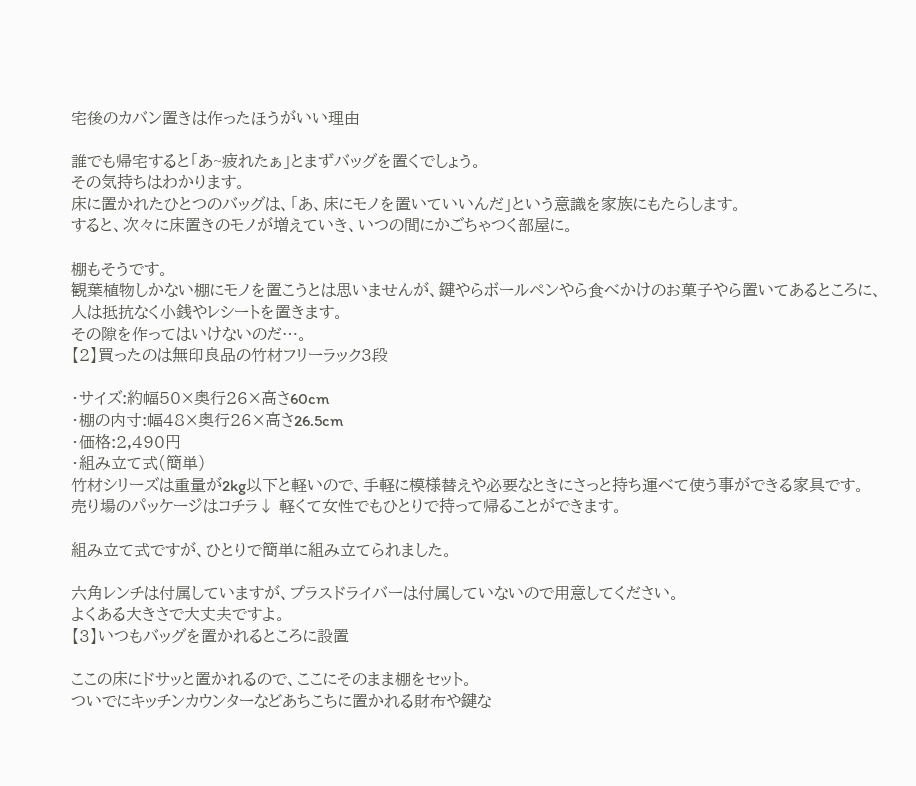宅後のカバン置きは作ったほうがいい理由

誰でも帰宅すると「あ~疲れたぁ」とまずバッグを置くでしょう。
その気持ちはわかります。
床に置かれたひとつのバッグは、「あ、床にモノを置いていいんだ」という意識を家族にもたらします。
すると、次々に床置きのモノが増えていき、いつの間にかごちゃつく部屋に。

棚もそうです。
観葉植物しかない棚にモノを置こうとは思いませんが、鍵やらボールペンやら食べかけのお菓子やら置いてあるところに、人は抵抗なく小銭やレシートを置きます。
その隙を作ってはいけないのだ…。
【2】買ったのは無印良品の竹材フリーラック3段

・サイズ:約幅50×奥行26×高さ60cm
・棚の内寸:幅48×奥行26×高さ26.5cm
・価格:2,490円
・組み立て式(簡単)
竹材シリーズは重量が2kg以下と軽いので、手軽に模様替えや必要なときにさっと持ち運べて使う事ができる家具です。
売り場のパッケージはコチラ↓ 軽くて女性でもひとりで持って帰ることができます。

組み立て式ですが、ひとりで簡単に組み立てられました。

六角レンチは付属していますが、プラスドライバーは付属していないので用意してください。
よくある大きさで大丈夫ですよ。
【3】いつもバッグを置かれるところに設置

ここの床にドサッと置かれるので、ここにそのまま棚をセット。
ついでにキッチンカウンターなどあちこちに置かれる財布や鍵な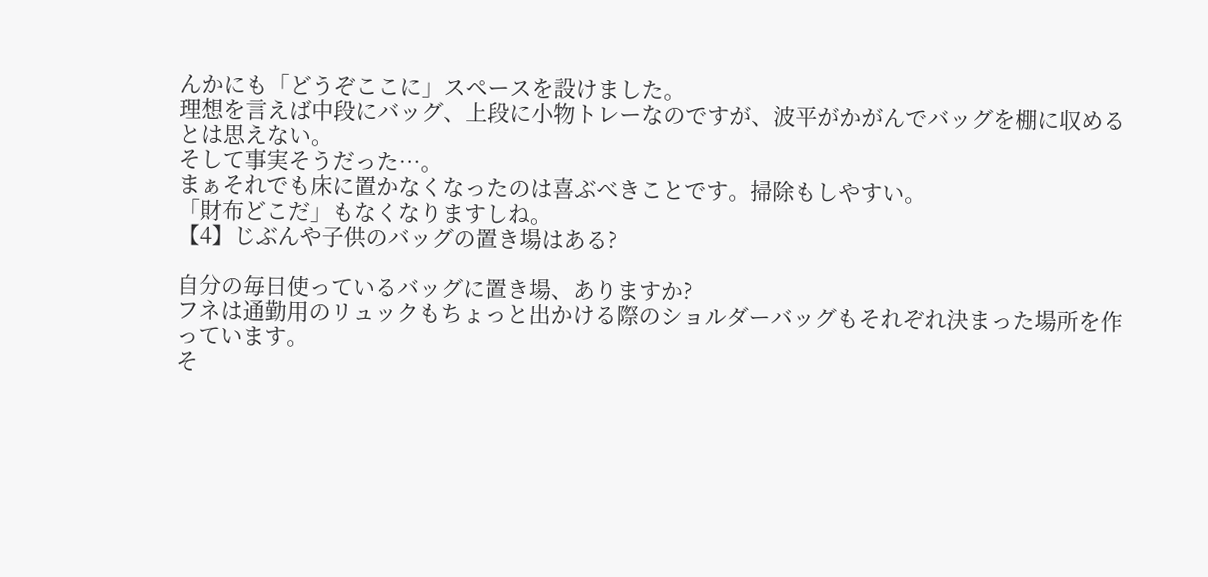んかにも「どうぞここに」スペースを設けました。
理想を言えば中段にバッグ、上段に小物トレーなのですが、波平がかがんでバッグを棚に収めるとは思えない。
そして事実そうだった…。
まぁそれでも床に置かなくなったのは喜ぶべきことです。掃除もしやすい。
「財布どこだ」もなくなりますしね。
【4】じぶんや子供のバッグの置き場はある?

自分の毎日使っているバッグに置き場、ありますか?
フネは通勤用のリュックもちょっと出かける際のショルダーバッグもそれぞれ決まった場所を作っています。
そ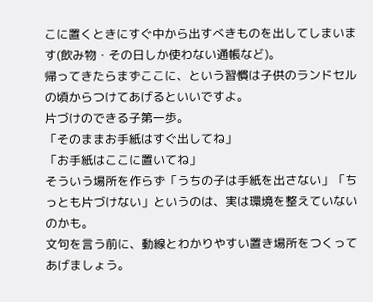こに置くときにすぐ中から出すべきものを出してしまいます(飲み物・その日しか使わない通帳など)。
帰ってきたらまずここに、という習慣は子供のランドセルの頃からつけてあげるといいですよ。
片づけのできる子第一歩。
「そのままお手紙はすぐ出してね」
「お手紙はここに置いてね」
そういう場所を作らず「うちの子は手紙を出さない」「ちっとも片づけない」というのは、実は環境を整えていないのかも。
文句を言う前に、動線とわかりやすい置き場所をつくってあげましょう。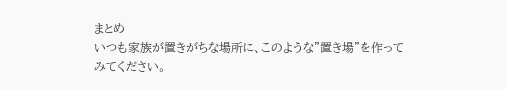まとめ
いつも家族が置きがちな場所に、このような"置き場"を作ってみてください。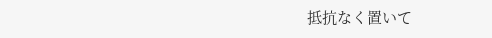抵抗なく置いて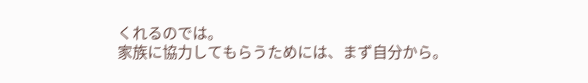くれるのでは。
家族に協力してもらうためには、まず自分から。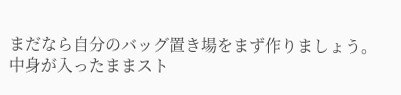まだなら自分のバッグ置き場をまず作りましょう。
中身が入ったままスト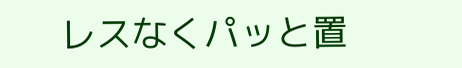レスなくパッと置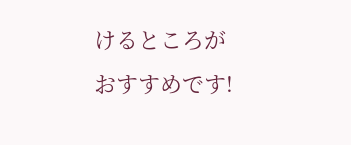けるところがおすすめです!